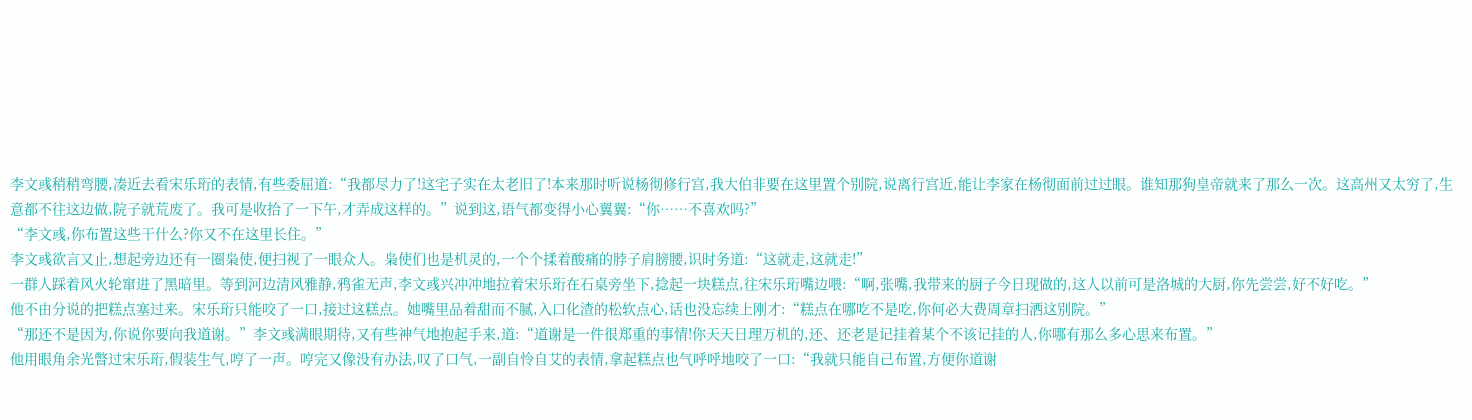李文彧稍稍弯腰,凑近去看宋乐珩的表情,有些委屈道:“我都尽力了!这宅子实在太老旧了!本来那时听说杨彻修行宫,我大伯非要在这里置个别院,说离行宫近,能让李家在杨彻面前过过眼。谁知那狗皇帝就来了那么一次。这高州又太穷了,生意都不往这边做,院子就荒废了。我可是收拾了一下午,才弄成这样的。”说到这,语气都变得小心翼翼:“你……不喜欢吗?”
“李文彧,你布置这些干什么?你又不在这里长住。”
李文彧欲言又止,想起旁边还有一圈枭使,便扫视了一眼众人。枭使们也是机灵的,一个个揉着酸痛的脖子肩膀腰,识时务道:“这就走,这就走!”
一群人踩着风火轮窜进了黑暗里。等到河边清风雅静,鸦雀无声,李文彧兴冲冲地拉着宋乐珩在石桌旁坐下,捻起一块糕点,往宋乐珩嘴边喂:“啊,张嘴,我带来的厨子今日现做的,这人以前可是洛城的大厨,你先尝尝,好不好吃。”
他不由分说的把糕点塞过来。宋乐珩只能咬了一口,接过这糕点。她嘴里品着甜而不腻,入口化渣的松软点心,话也没忘续上刚才:“糕点在哪吃不是吃,你何必大费周章扫洒这别院。”
“那还不是因为,你说你要向我道谢。”李文彧满眼期待,又有些神气地抱起手来,道:“道谢是一件很郑重的事情!你天天日理万机的,还、还老是记挂着某个不该记挂的人,你哪有那么多心思来布置。”
他用眼角余光瞥过宋乐珩,假装生气,哼了一声。哼完又像没有办法,叹了口气,一副自怜自艾的表情,拿起糕点也气呼呼地咬了一口:“我就只能自己布置,方便你道谢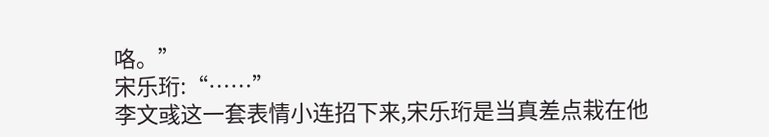咯。”
宋乐珩:“……”
李文彧这一套表情小连招下来,宋乐珩是当真差点栽在他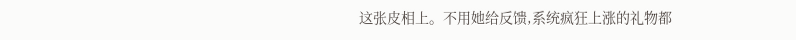这张皮相上。不用她给反馈,系统疯狂上涨的礼物都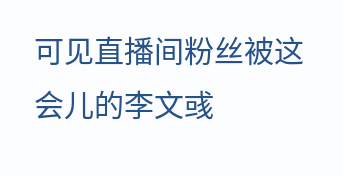可见直播间粉丝被这会儿的李文彧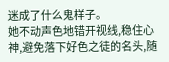迷成了什么鬼样子。
她不动声色地错开视线,稳住心神,避免落下好色之徒的名头,随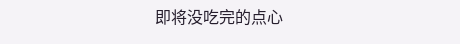即将没吃完的点心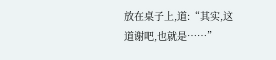放在桌子上,道:“其实,这道谢吧,也就是……”